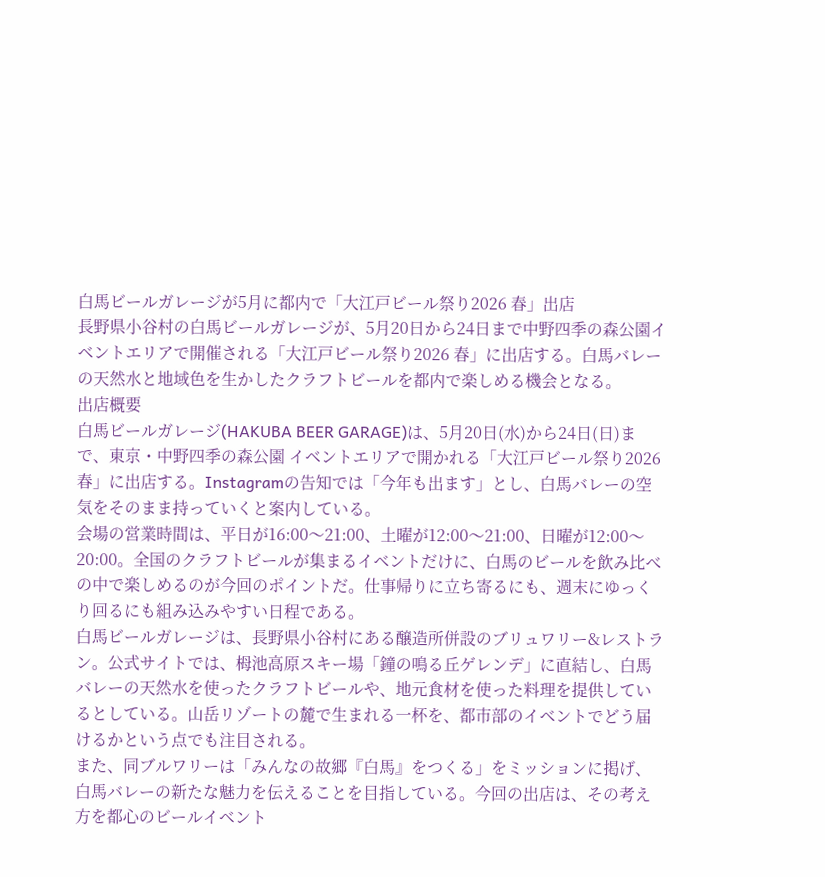白馬ビールガレージが5月に都内で「大江戸ビール祭り2026 春」出店
長野県小谷村の白馬ビールガレージが、5月20日から24日まで中野四季の森公園イベントエリアで開催される「大江戸ビール祭り2026 春」に出店する。白馬バレーの天然水と地域色を生かしたクラフトビールを都内で楽しめる機会となる。
出店概要
白馬ビールガレージ(HAKUBA BEER GARAGE)は、5月20日(水)から24日(日)まで、東京・中野四季の森公園 イベントエリアで開かれる「大江戸ビール祭り2026 春」に出店する。Instagramの告知では「今年も出ます」とし、白馬バレーの空気をそのまま持っていくと案内している。
会場の営業時間は、平日が16:00〜21:00、土曜が12:00〜21:00、日曜が12:00〜20:00。全国のクラフトビールが集まるイベントだけに、白馬のビールを飲み比べの中で楽しめるのが今回のポイントだ。仕事帰りに立ち寄るにも、週末にゆっくり回るにも組み込みやすい日程である。
白馬ビールガレージは、長野県小谷村にある醸造所併設のブリュワリー&レストラン。公式サイトでは、栂池高原スキー場「鐘の鳴る丘ゲレンデ」に直結し、白馬バレーの天然水を使ったクラフトビールや、地元食材を使った料理を提供しているとしている。山岳リゾートの麓で生まれる一杯を、都市部のイベントでどう届けるかという点でも注目される。
また、同ブルワリーは「みんなの故郷『白馬』をつくる」をミッションに掲げ、白馬バレーの新たな魅力を伝えることを目指している。今回の出店は、その考え方を都心のビールイベント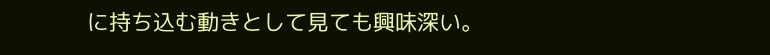に持ち込む動きとして見ても興味深い。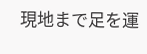現地まで足を運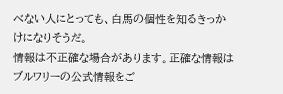べない人にとっても、白馬の個性を知るきっかけになりそうだ。
情報は不正確な場合があります。正確な情報はブルワリーの公式情報をご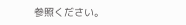参照ください。